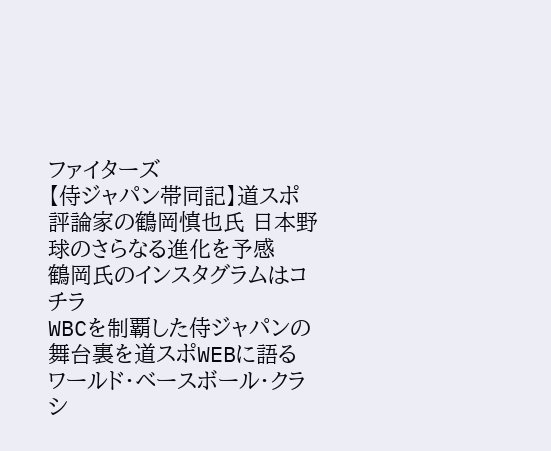ファイターズ
【侍ジャパン帯同記】道スポ評論家の鶴岡慎也氏 日本野球のさらなる進化を予感
鶴岡氏のインスタグラムはコチラ
WBCを制覇した侍ジャパンの舞台裏を道スポWEBに語る
ワールド・ベースボール・クラシ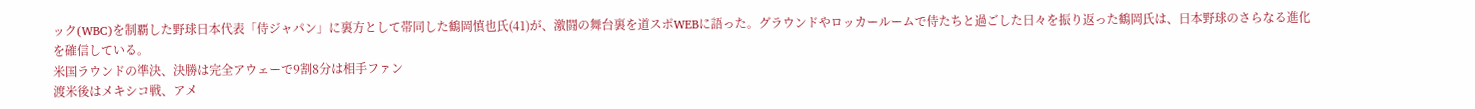ック(WBC)を制覇した野球日本代表「侍ジャパン」に裏方として帯同した鶴岡慎也氏(41)が、激闘の舞台裏を道スポWEBに語った。グラウンドやロッカールームで侍たちと過ごした日々を振り返った鶴岡氏は、日本野球のさらなる進化を確信している。
米国ラウンドの準決、決勝は完全アウェーで9割8分は相手ファン
渡米後はメキシコ戦、アメ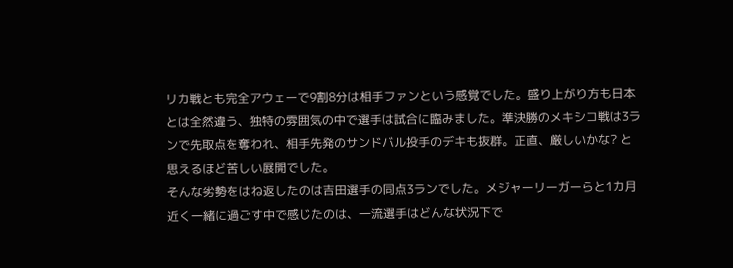リカ戦とも完全アウェーで9割8分は相手ファンという感覚でした。盛り上がり方も日本とは全然違う、独特の雰囲気の中で選手は試合に臨みました。準決勝のメキシコ戦は3ランで先取点を奪われ、相手先発のサンドバル投手のデキも抜群。正直、厳しいかな? と思えるほど苦しい展開でした。
そんな劣勢をはね返したのは吉田選手の同点3ランでした。メジャーリーガーらと1カ月近く一緒に過ごす中で感じたのは、一流選手はどんな状況下で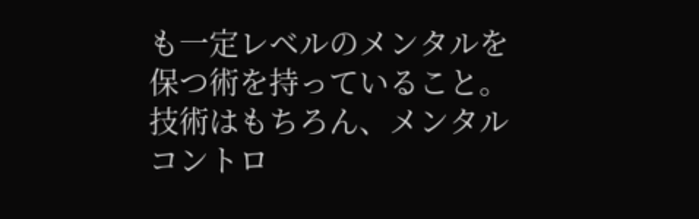も一定レベルのメンタルを保つ術を持っていること。技術はもちろん、メンタルコントロ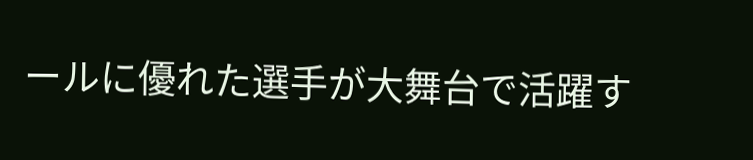ールに優れた選手が大舞台で活躍す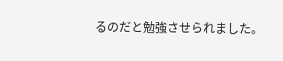るのだと勉強させられました。